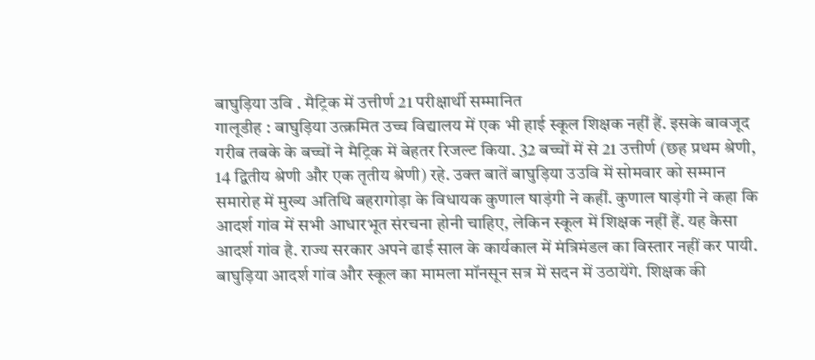बाघुड़िया उवि . मैट्रिक में उत्तीर्ण 21 परीक्षार्थी सम्मानित
गालूडीह : बाघुड़िया उत्क्रमित उच्च विद्यालय में एक भी हाई स्कूल शिक्षक नहीं हैं. इसके बावजूद गरीब तबके के बच्चों ने मैट्रिक में बेहतर रिजल्ट किया. 32 बच्चों में से 21 उत्तीर्ण (छह प्रथम श्रेणी, 14 द्वितीय श्रेणी और एक तृतीय श्रेणी) रहे. उक्त बातें बाघुड़िया उउवि में सोमवार को सम्मान समारोह में मुख्य अतिथि बहरागोड़ा के विधायक कुणाल षाड़ंगी ने कहीं. कुणाल षाड़ंगी ने कहा कि आदर्श गांव में सभी आधारभूत संरचना होनी चाहिए, लेकिन स्कूल में शिक्षक नहीं हैं. यह कैसा आदर्श गांव है. राज्य सरकार अपने ढाई साल के कार्यकाल में मंत्रिमंडल का विस्तार नहीं कर पायी. बाघुड़िया आदर्श गांव और स्कूल का मामला मॉनसून सत्र में सदन में उठायेंगे. शिक्षक की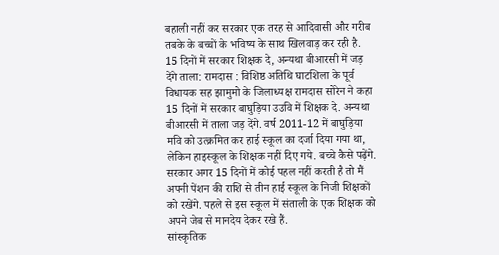बहाली नहीं कर सरकार एक तरह से आदिवासी और गरीब तबके के बच्चों के भविष्य के साथ खिलवाड़ कर रही है.
15 दिनों में सरकार शिक्षक दे, अन्यथा बीआरसी में जड़ देंगे ताला: रामदास : विशिष्ठ अतिथि घाटशिला के पूर्व विधायक सह झामुमो के जिलाध्यक्ष रामदास सोरेन ने कहा 15 दिनों में सरकार बाघुड़िया उउवि में शिक्षक दे. अन्यथा बीआरसी में ताला जड़ देंगे. वर्ष 2011-12 में बाघुड़िया मवि को उत्क्रमित कर हाई स्कूल का दर्जा दिया गया था, लेकिन हाइस्कूल के शिक्षक नहीं दिए गये. बच्चे कैसे पढ़ेंगे. सरकार अगर 15 दिनों में कोई पहल नहीं करती है तो मैं अपनी पेंशन की राशि से तीन हाई स्कूल के निजी शिक्षकों को रखेंगे. पहले से इस स्कूल में संताली के एक शिक्षक को अपने जेब से मानदेय देकर रखे हैं.
सांस्कृतिक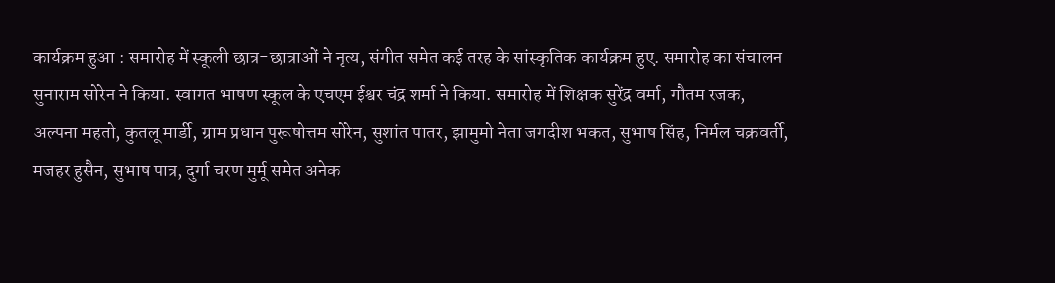कार्यक्रम हुआ : समारोह में स्कूली छात्र-छात्राओं ने नृत्य, संगीत समेत कई तरह के सांस्कृतिक कार्यक्रम हुए. समारोह का संचालन सुनाराम सोरेन ने किया. स्वागत भाषण स्कूल के एचएम ईश्वर चंद्र शर्मा ने किया. समारोह में शिक्षक सुरेंद्र वर्मा, गौतम रजक, अल्पना महतो, कुतलू मार्डी, ग्राम प्रधान पुरूषोत्तम सोरेन, सुशांत पातर, झामुमो नेता जगदीश भकत, सुभाष सिंह, निर्मल चक्रवर्ती, मजहर हुसैन, सुभाष पात्र, दुर्गा चरण मुर्मू समेत अनेक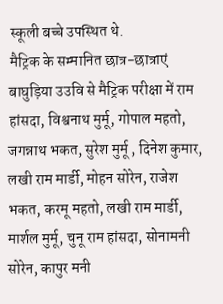स्कूली बच्चे उपस्थित थे.
मैट्रिक के सम्मानित छात्र-छात्राएं
बाघुड़िया उउवि से मैट्रिक परीक्षा में राम हांसदा, विश्वनाथ मुर्मू, गोपाल महतो, जगन्नाथ भकत, सुरेश मुर्मू , दिनेश कुमार, लखी राम मार्डी, मोहन सोरेन, राजेश भकत, करमू महतो, लखी राम मार्डी, मार्शल मुर्मू, चुनू राम हांसदा, सोनामनी सोरेन, कापुर मनी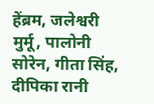हेंब्रम, जलेश्वरी मुर्मू, पालोनी सोरेन, गीता सिंह, दीपिका रानी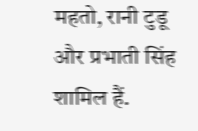महतो, रानी टुडू और प्रभाती सिंह शामिल हैं.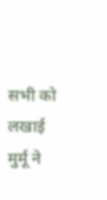सभी को लखाई मुर्मू ने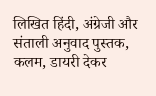लिखित हिंदी, अंग्रेजी और संताली अनुवाद पुस्तक, कलम, डायरी देकर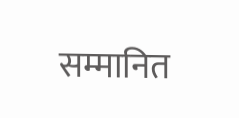सम्मानित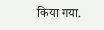किया गया.